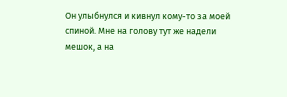Он улыбнулся и кивнул кому-то за моей спиной. Мне на голову тут же надели мешок, а на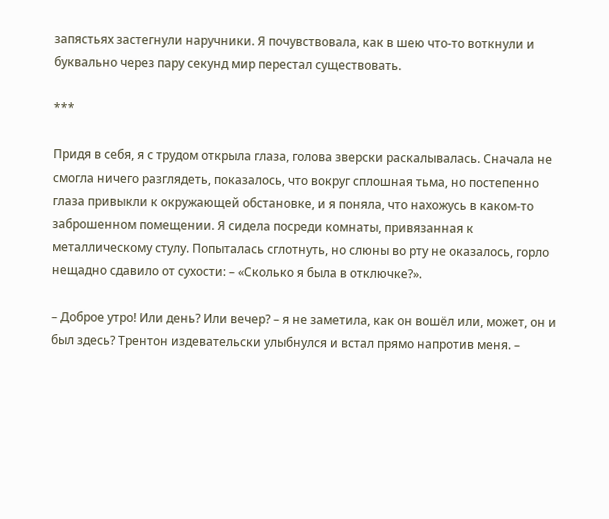запястьях застегнули наручники. Я почувствовала, как в шею что-то воткнули и буквально через пару секунд мир перестал существовать.

***

Придя в себя, я с трудом открыла глаза, голова зверски раскалывалась. Сначала не смогла ничего разглядеть, показалось, что вокруг сплошная тьма, но постепенно глаза привыкли к окружающей обстановке, и я поняла, что нахожусь в каком-то заброшенном помещении. Я сидела посреди комнаты, привязанная к металлическому стулу. Попыталась сглотнуть, но слюны во рту не оказалось, горло нещадно сдавило от сухости: – «Сколько я была в отключке?».

– Доброе утро! Или день? Или вечер? – я не заметила, как он вошёл или, может, он и был здесь? Трентон издевательски улыбнулся и встал прямо напротив меня. –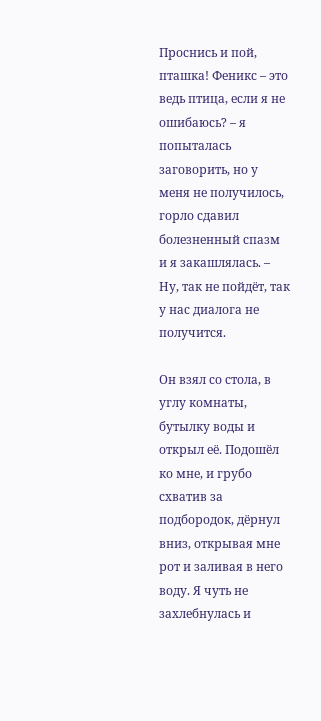Проснись и пой, пташка! Феникс – это ведь птица, если я не ошибаюсь? – я попыталась заговорить, но у меня не получилось, горло сдавил болезненный спазм и я закашлялась. – Ну, так не пойдёт, так у нас диалога не получится.

Он взял со стола, в углу комнаты, бутылку воды и открыл её. Подошёл ко мне, и грубо схватив за подбородок, дёрнул вниз, открывая мне рот и заливая в него воду. Я чуть не захлебнулась и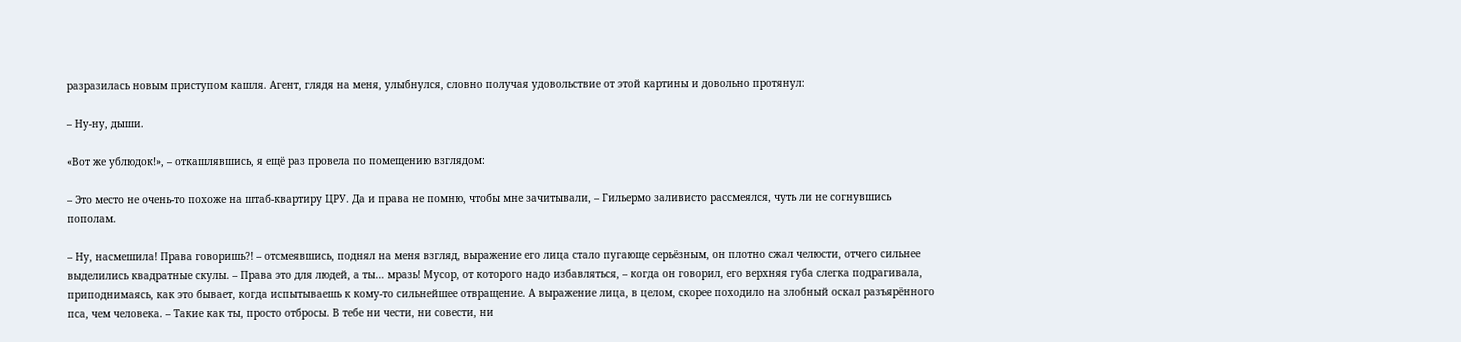разразилась новым приступом кашля. Агент, глядя на меня, улыбнулся, словно получая удовольствие от этой картины и довольно протянул:

– Ну-ну, дыши.

«Вот же ублюдок!», – откашлявшись, я ещё раз провела по помещению взглядом:

– Это место не очень-то похоже на штаб-квартиру ЦРУ. Да и права не помню, чтобы мне зачитывали, – Гильермо заливисто рассмеялся, чуть ли не согнувшись пополам.

– Ну, насмешила! Права говоришь?! – отсмеявшись, поднял на меня взгляд, выражение его лица стало пугающе серьёзным, он плотно сжал челюсти, отчего сильнее выделились квадратные скулы. – Права это для людей, а ты… мразь! Мусор, от которого надо избавляться, – когда он говорил, его верхняя губа слегка подрагивала, приподнимаясь, как это бывает, когда испытываешь к кому-то сильнейшее отвращение. А выражение лица, в целом, скорее походило на злобный оскал разъярённого пса, чем человека. – Такие как ты, просто отбросы. В тебе ни чести, ни совести, ни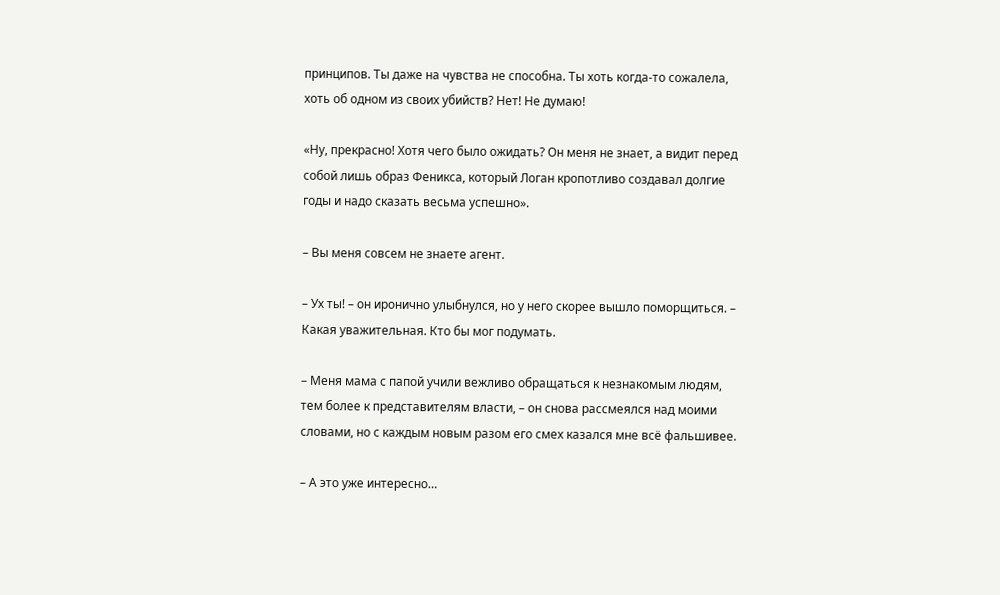принципов. Ты даже на чувства не способна. Ты хоть когда-то сожалела, хоть об одном из своих убийств? Нет! Не думаю!

«Ну, прекрасно! Хотя чего было ожидать? Он меня не знает, а видит перед собой лишь образ Феникса, который Логан кропотливо создавал долгие годы и надо сказать весьма успешно».

– Вы меня совсем не знаете агент.

– Ух ты! – он иронично улыбнулся, но у него скорее вышло поморщиться. – Какая уважительная. Кто бы мог подумать.

– Меня мама с папой учили вежливо обращаться к незнакомым людям, тем более к представителям власти, – он снова рассмеялся над моими словами, но с каждым новым разом его смех казался мне всё фальшивее.

– А это уже интересно…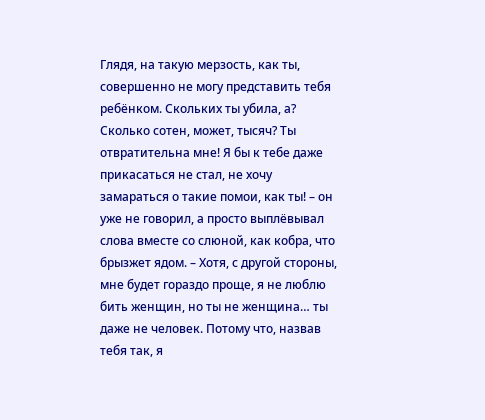Глядя, на такую мерзость, как ты, совершенно не могу представить тебя ребёнком. Скольких ты убила, а? Сколько сотен, может, тысяч? Ты отвратительна мне! Я бы к тебе даже прикасаться не стал, не хочу замараться о такие помои, как ты! – он уже не говорил, а просто выплёвывал слова вместе со слюной, как кобра, что брызжет ядом. – Хотя, с другой стороны, мне будет гораздо проще, я не люблю бить женщин, но ты не женщина… ты даже не человек. Потому что, назвав тебя так, я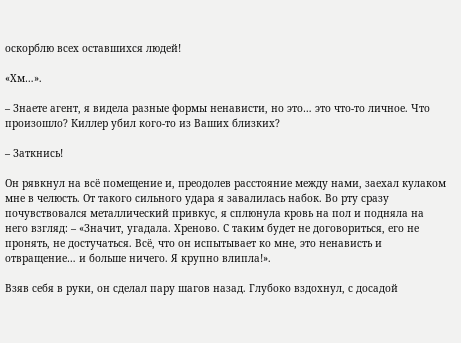оскорблю всех оставшихся людей!

«Хм…».

– Знаете агент, я видела разные формы ненависти, но это… это что-то личное. Что произошло? Киллер убил кого-то из Ваших близких?

– Заткнись!

Он рявкнул на всё помещение и, преодолев расстояние между нами, заехал кулаком мне в челюсть. От такого сильного удара я завалилась набок. Во рту сразу почувствовался металлический привкус, я сплюнула кровь на пол и подняла на него взгляд: – «Значит, угадала. Хреново. С таким будет не договориться, его не пронять, не достучаться. Всё, что он испытывает ко мне, это ненависть и отвращение… и больше ничего. Я крупно влипла!».

Взяв себя в руки, он сделал пару шагов назад. Глубоко вздохнул, с досадой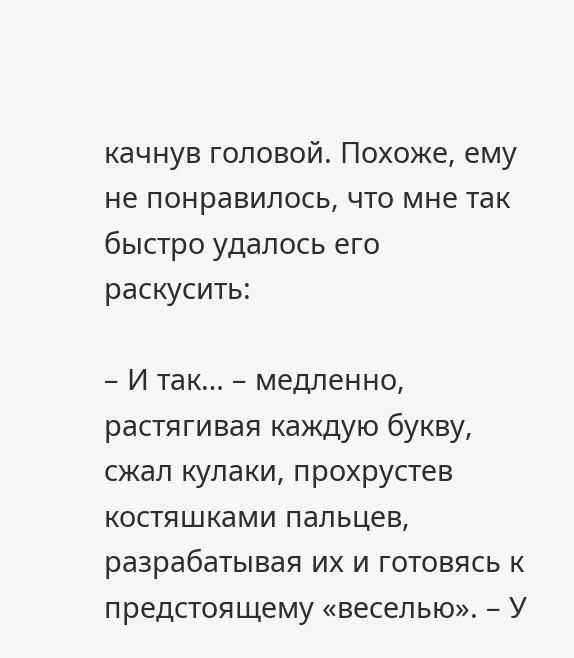качнув головой. Похоже, ему не понравилось, что мне так быстро удалось его раскусить:

– И так… – медленно, растягивая каждую букву, сжал кулаки, прохрустев костяшками пальцев, разрабатывая их и готовясь к предстоящему «веселью». – У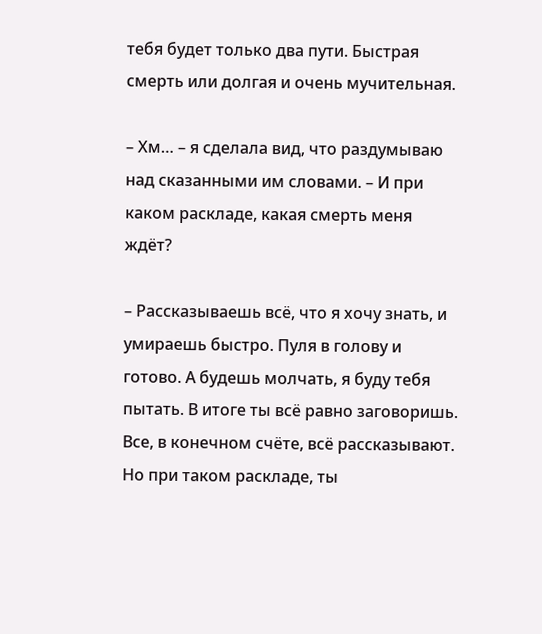тебя будет только два пути. Быстрая смерть или долгая и очень мучительная.

– Хм… – я сделала вид, что раздумываю над сказанными им словами. – И при каком раскладе, какая смерть меня ждёт?

– Рассказываешь всё, что я хочу знать, и умираешь быстро. Пуля в голову и готово. А будешь молчать, я буду тебя пытать. В итоге ты всё равно заговоришь. Все, в конечном счёте, всё рассказывают. Но при таком раскладе, ты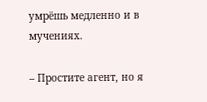умрёшь медленно и в мучениях.

– Простите агент, но я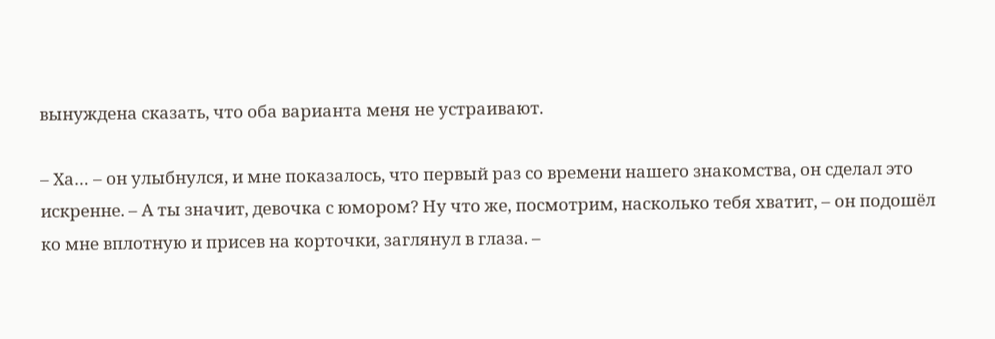вынуждена сказать, что оба варианта меня не устраивают.

– Ха… – он улыбнулся, и мне показалось, что первый раз со времени нашего знакомства, он сделал это искренне. – А ты значит, девочка с юмором? Ну что же, посмотрим, насколько тебя хватит, – он подошёл ко мне вплотную и присев на корточки, заглянул в глаза. –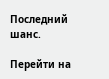Последний шанс.

Перейти на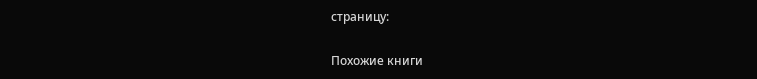страницу:

Похожие книги